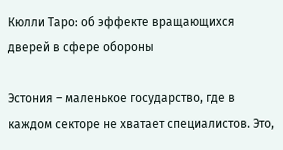Кюлли Таро: об эффекте вращающихся дверей в сфере обороны

Эстония – маленькое государство, где в каждом секторе не хватает специалистов. Это,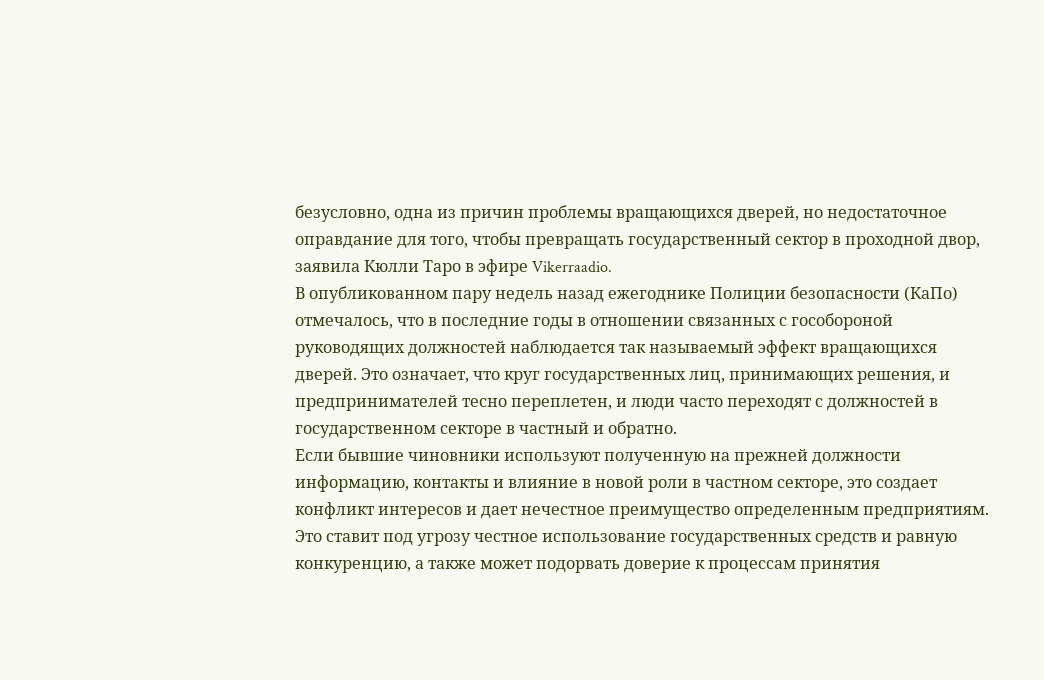безусловно, одна из причин проблемы вращающихся дверей, но недостаточное оправдание для того, чтобы превращать государственный сектор в проходной двор, заявила Кюлли Таро в эфире Vikerraadio.
В опубликованном пару недель назад ежегоднике Полиции безопасности (КаПо) отмечалось, что в последние годы в отношении связанных с гособороной руководящих должностей наблюдается так называемый эффект вращающихся дверей. Это означает, что круг государственных лиц, принимающих решения, и предпринимателей тесно переплетен, и люди часто переходят с должностей в государственном секторе в частный и обратно.
Если бывшие чиновники используют полученную на прежней должности информацию, контакты и влияние в новой роли в частном секторе, это создает конфликт интересов и дает нечестное преимущество определенным предприятиям. Это ставит под угрозу честное использование государственных средств и равную конкуренцию, а также может подорвать доверие к процессам принятия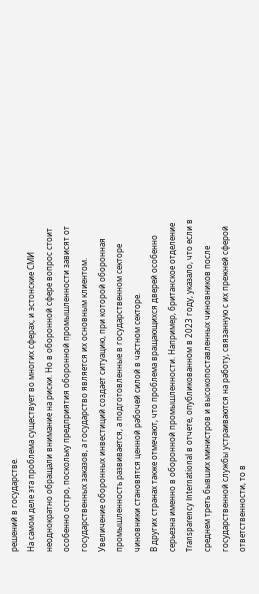решений в государстве.
На самом деле эта проблема существует во многих сферах, и эстонские СМИ неоднократно обращали внимание на риски. Но в оборонной сфере вопрос стоит особенно остро, поскольку предприятия оборонной промышленности зависят от государственных заказов, а государство является их основным клиентом. Увеличение оборонных инвестиций создает ситуацию, при которой оборонная промышленность развивается, а подготовленные в государственном секторе чиновники становятся ценной рабочей силой в частном секторе.
В других странах также отмечают, что проблема вращающихся дверей особенно серьезна именно в оборонной промышленности. Например, британское отделение Transparency International в отчете, опубликованном в 2023 году, указало, что если в среднем треть бывших министров и высокопоставленных чиновников после государственной службы устраиваются на работу, связанную с их прежней сферой ответственности, то в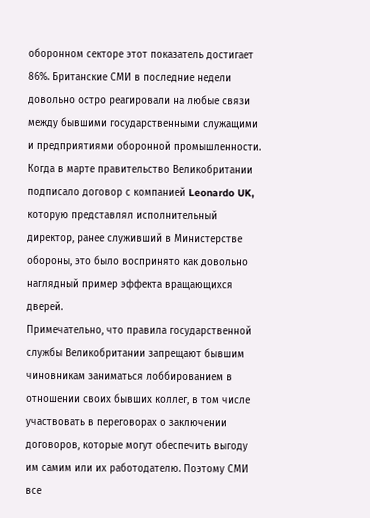оборонном секторе этот показатель достигает 86%. Британские СМИ в последние недели довольно остро реагировали на любые связи между бывшими государственными служащими и предприятиями оборонной промышленности.
Когда в марте правительство Великобритании подписало договор с компанией Leonardo UK, которую представлял исполнительный директор, ранее служивший в Министерстве обороны, это было воспринято как довольно наглядный пример эффекта вращающихся дверей.
Примечательно, что правила государственной службы Великобритании запрещают бывшим чиновникам заниматься лоббированием в отношении своих бывших коллег, в том числе участвовать в переговорах о заключении договоров, которые могут обеспечить выгоду им самим или их работодателю. Поэтому СМИ все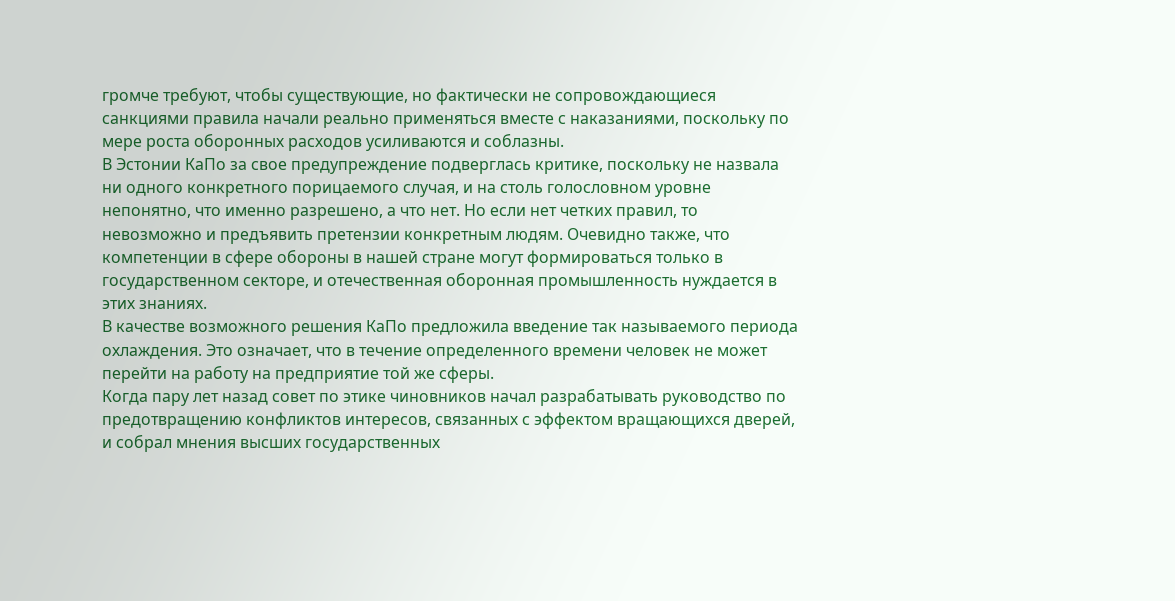громче требуют, чтобы существующие, но фактически не сопровождающиеся санкциями правила начали реально применяться вместе с наказаниями, поскольку по мере роста оборонных расходов усиливаются и соблазны.
В Эстонии КаПо за свое предупреждение подверглась критике, поскольку не назвала ни одного конкретного порицаемого случая, и на столь голословном уровне непонятно, что именно разрешено, а что нет. Но если нет четких правил, то невозможно и предъявить претензии конкретным людям. Очевидно также, что компетенции в сфере обороны в нашей стране могут формироваться только в государственном секторе, и отечественная оборонная промышленность нуждается в этих знаниях.
В качестве возможного решения КаПо предложила введение так называемого периода охлаждения. Это означает, что в течение определенного времени человек не может перейти на работу на предприятие той же сферы.
Когда пару лет назад совет по этике чиновников начал разрабатывать руководство по предотвращению конфликтов интересов, связанных с эффектом вращающихся дверей, и собрал мнения высших государственных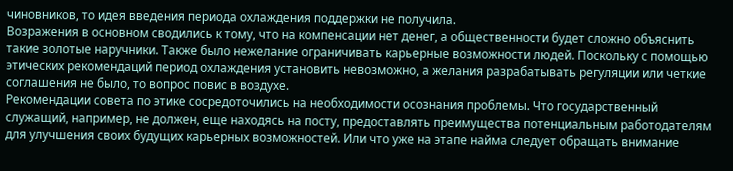чиновников, то идея введения периода охлаждения поддержки не получила.
Возражения в основном сводились к тому, что на компенсации нет денег, а общественности будет сложно объяснить такие золотые наручники. Также было нежелание ограничивать карьерные возможности людей. Поскольку с помощью этических рекомендаций период охлаждения установить невозможно, а желания разрабатывать регуляции или четкие соглашения не было, то вопрос повис в воздухе.
Рекомендации совета по этике сосредоточились на необходимости осознания проблемы. Что государственный служащий, например, не должен, еще находясь на посту, предоставлять преимущества потенциальным работодателям для улучшения своих будущих карьерных возможностей. Или что уже на этапе найма следует обращать внимание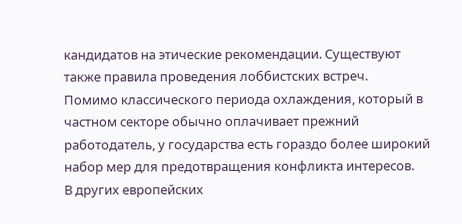кандидатов на этические рекомендации. Существуют также правила проведения лоббистских встреч.
Помимо классического периода охлаждения, который в частном секторе обычно оплачивает прежний работодатель, у государства есть гораздо более широкий набор мер для предотвращения конфликта интересов.
В других европейских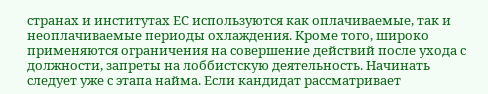странах и институтах ЕС используются как оплачиваемые, так и неоплачиваемые периоды охлаждения. Кроме того, широко применяются ограничения на совершение действий после ухода с должности, запреты на лоббистскую деятельность. Начинать следует уже с этапа найма. Если кандидат рассматривает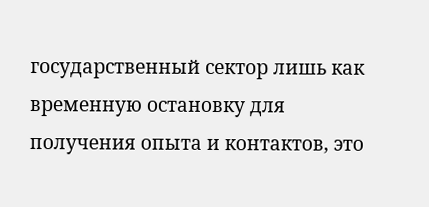государственный сектор лишь как временную остановку для получения опыта и контактов, это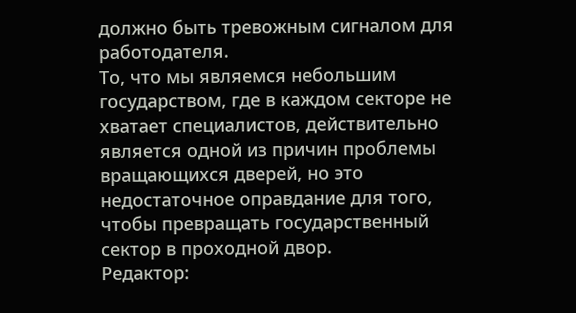должно быть тревожным сигналом для работодателя.
То, что мы являемся небольшим государством, где в каждом секторе не хватает специалистов, действительно является одной из причин проблемы вращающихся дверей, но это недостаточное оправдание для того, чтобы превращать государственный сектор в проходной двор.
Редактор: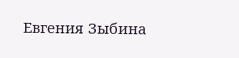Евгения Зыбина